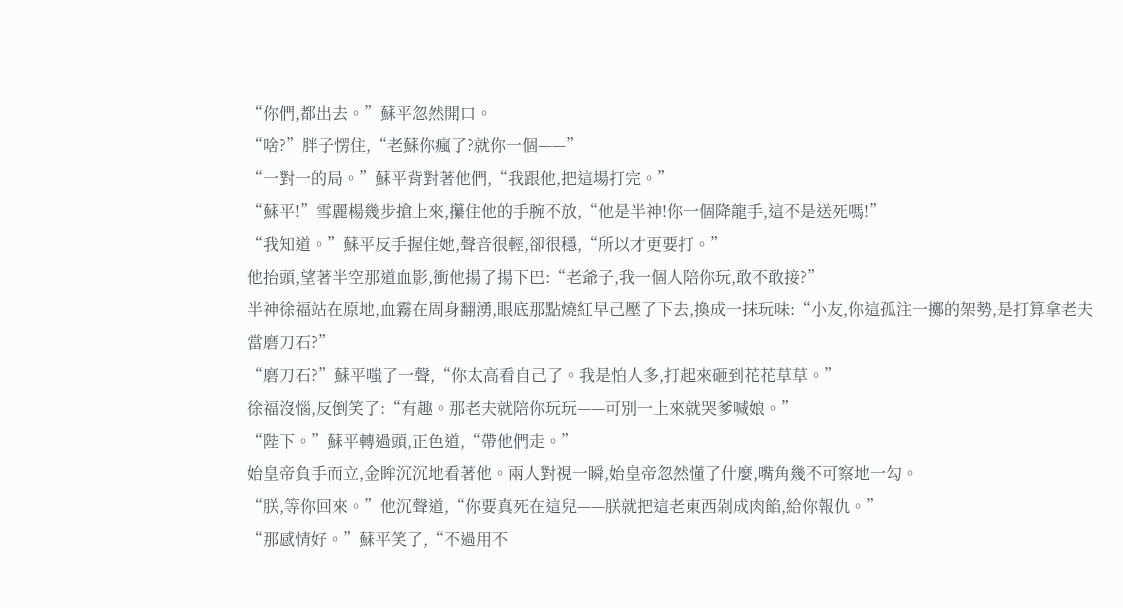“你們,都出去。”蘇平忽然開口。
“啥?”胖子愣住,“老蘇你瘋了?就你一個——”
“一對一的局。”蘇平背對著他們,“我跟他,把這場打完。”
“蘇平!”雪麗楊幾步搶上來,攥住他的手腕不放,“他是半神!你一個降龍手,這不是送死嗎!”
“我知道。”蘇平反手握住她,聲音很輕,卻很穩,“所以才更要打。”
他抬頭,望著半空那道血影,衝他揚了揚下巴:“老爺子,我一個人陪你玩,敢不敢接?”
半神徐福站在原地,血霧在周身翻湧,眼底那點燒紅早己壓了下去,換成一抹玩味:“小友,你這孤注一擲的架勢,是打算拿老夫當磨刀石?”
“磨刀石?”蘇平嗤了一聲,“你太高看自己了。我是怕人多,打起來砸到花花草草。”
徐福沒惱,反倒笑了:“有趣。那老夫就陪你玩玩——可別一上來就哭爹喊娘。”
“陛下。”蘇平轉過頭,正色道,“帶他們走。”
始皇帝負手而立,金眸沉沉地看著他。兩人對視一瞬,始皇帝忽然懂了什麼,嘴角幾不可察地一勾。
“朕,等你回來。”他沉聲道,“你要真死在這兒——朕就把這老東西剁成肉餡,給你報仇。”
“那感情好。”蘇平笑了,“不過用不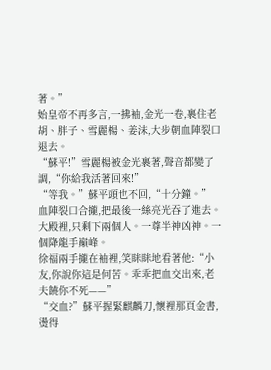著。”
始皇帝不再多言,一拂袖,金光一卷,裹住老胡、胖子、雪麗楊、姜沫,大步朝血陣裂口退去。
“蘇平!”雪麗楊被金光裹著,聲音都變了調,“你給我活著回來!”
“等我。”蘇平頭也不回,“十分鐘。”
血陣裂口合攏,把最後一絲亮光吞了進去。
大殿裡,只剩下兩個人。一尊半神凶神。一個降龍手巔峰。
徐福兩手攏在袖裡,笑眯眯地看著他:“小友,你說你這是何苦。乖乖把血交出來,老夫饒你不死——”
“交血?”蘇平握緊麒麟刀,懷裡那頁金書,燙得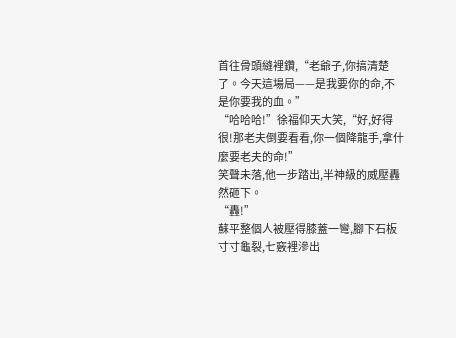首往骨頭縫裡鑽,“老爺子,你搞清楚了。今天這場局——是我要你的命,不是你要我的血。”
“哈哈哈!”徐福仰天大笑,“好,好得很!那老夫倒要看看,你一個降龍手,拿什麼要老夫的命!”
笑聲未落,他一步踏出,半神級的威壓轟然砸下。
“轟!”
蘇平整個人被壓得膝蓋一彎,腳下石板寸寸龜裂,七竅裡滲出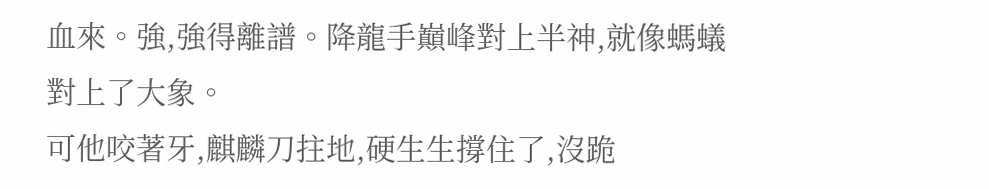血來。強,強得離譜。降龍手巔峰對上半神,就像螞蟻對上了大象。
可他咬著牙,麒麟刀拄地,硬生生撐住了,沒跪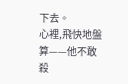下去。
心裡,飛快地盤算——他不敢殺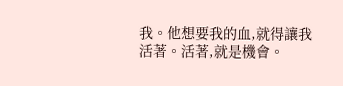我。他想要我的血,就得讓我活著。活著,就是機會。